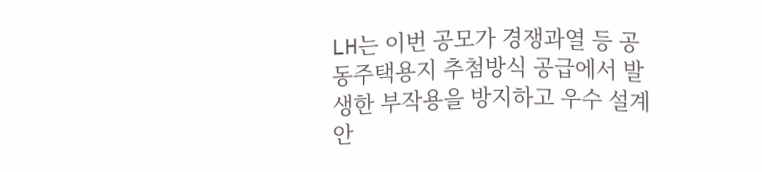LH는 이번 공모가 경쟁과열 등 공동주택용지 추첨방식 공급에서 발생한 부작용을 방지하고 우수 설계안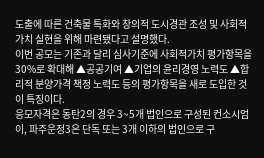도출에 따른 건축물 특화와 창의적 도시경관 조성 및 사회적가치 실현을 위해 마련됐다고 설명했다.
이번 공모는 기존과 달리 심사기준에 사회적가치 평가항목을 30%로 확대해 ▲공공기여 ▲기업의 윤리경영 노력도 ▲합리적 분양가격 책정 노력도 등의 평가항목을 새로 도입한 것이 특징이다.
응모자격은 동탄2의 경우 3~5개 법인으로 구성된 컨소시엄이, 파주운정3은 단독 또는 3개 이하의 법인으로 구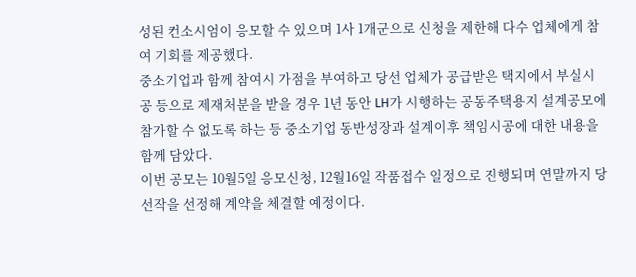성된 컨소시엄이 응모할 수 있으며 1사 1개군으로 신청을 제한해 다수 업체에게 참여 기회를 제공했다.
중소기업과 함께 참여시 가점을 부여하고 당선 업체가 공급받은 택지에서 부실시공 등으로 제재처분을 받을 경우 1년 동안 LH가 시행하는 공동주택용지 설계공모에 참가할 수 없도록 하는 등 중소기업 동반성장과 설계이후 책임시공에 대한 내용을 함께 담았다.
이번 공모는 10월5일 응모신청, 12월16일 작품접수 일정으로 진행되며 연말까지 당선작을 선정해 계약을 체결할 예정이다.